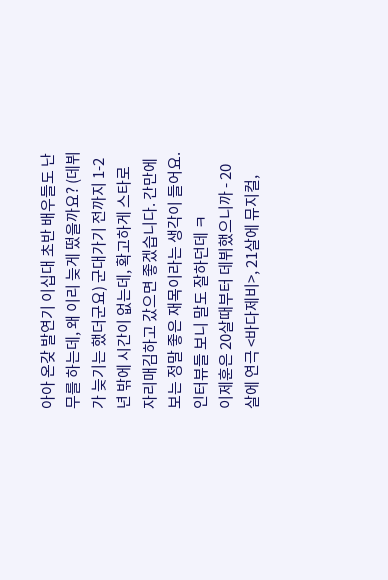아아 온갖 발연기 이십대 초반 배우들도 난무를 하는데, 왜 이리 늦게 떴을까요? (데뷔가 늦기는 했더군요) 군대가기 전까지 1-2년 밖에 시간이 없는데, 확고하게 스타로 자리매김하고 갔으면 좋겠습니다. 간만에 보는 정말 좋은 재목이라는 생각이 들어요. 인터뷰들 보니 말도 잘하던데 ㅋ
이제훈은 20살때부터 데뷔했으니까 - 20살에 연극 <바다제비>, 21살에 뮤지컬,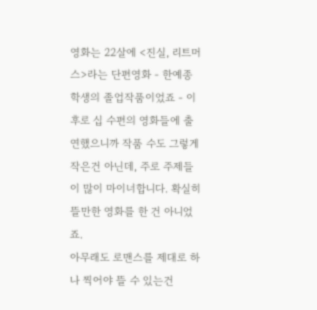영화는 22살에 <진실, 리트머스>라는 단편영화 - 한예종 학생의 졸업작품이었죠 - 이후로 십 수편의 영화들에 출연했으니까 작품 수도 그렇게 작은건 아닌데, 주로 주제들이 많이 마이너합니다. 확실히 뜰만한 영화를 한 건 아니었죠.
아무래도 로맨스를 제대로 하나 찍어야 뜰 수 있는건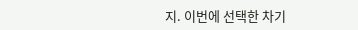지. 이번에 선택한 차기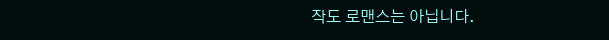작도 로맨스는 아닙니다.